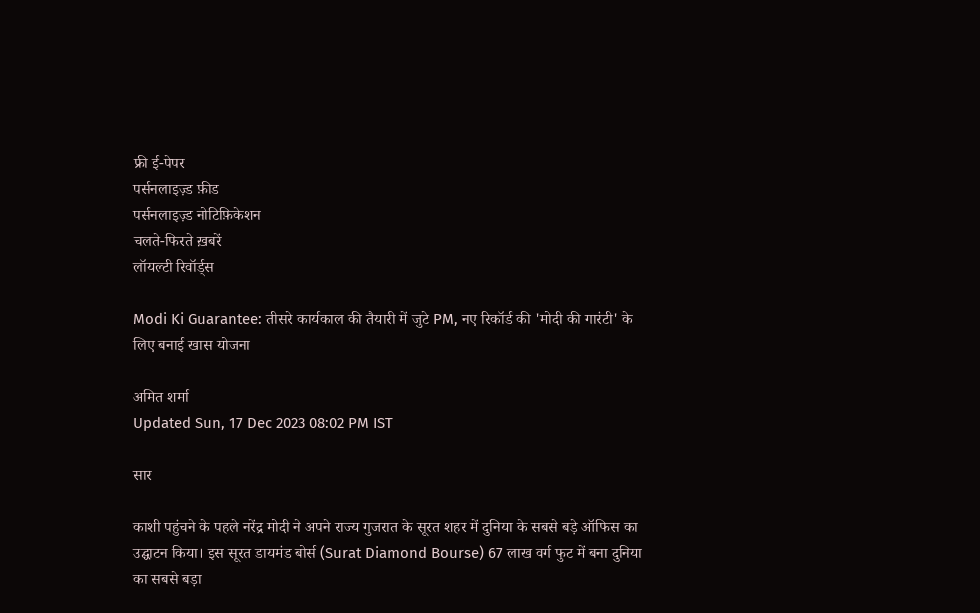फ्री ई-पेपर
पर्सनलाइज़्ड फ़ीड
पर्सनलाइज़्ड नोटिफ़िकेशन
चलते-फिरते ख़बरें
लॉयल्टी रिवॉर्ड्स

Modi Ki Guarantee: तीसरे कार्यकाल की तैयारी में जुटे PM, नए रिकॉर्ड की 'मोदी की गारंटी' के लिए बनाई खास योजना

अमित शर्मा
Updated Sun, 17 Dec 2023 08:02 PM IST

सार

काशी पहुंचने के पहले नरेंद्र मोदी ने अपने राज्य गुजरात के सूरत शहर में दुनिया के सबसे बड़े ऑफिस का उद्घाटन किया। इस सूरत डायमंड बोर्स (Surat Diamond Bourse) 67 लाख वर्ग फुट में बना दुनिया का सबसे बड़ा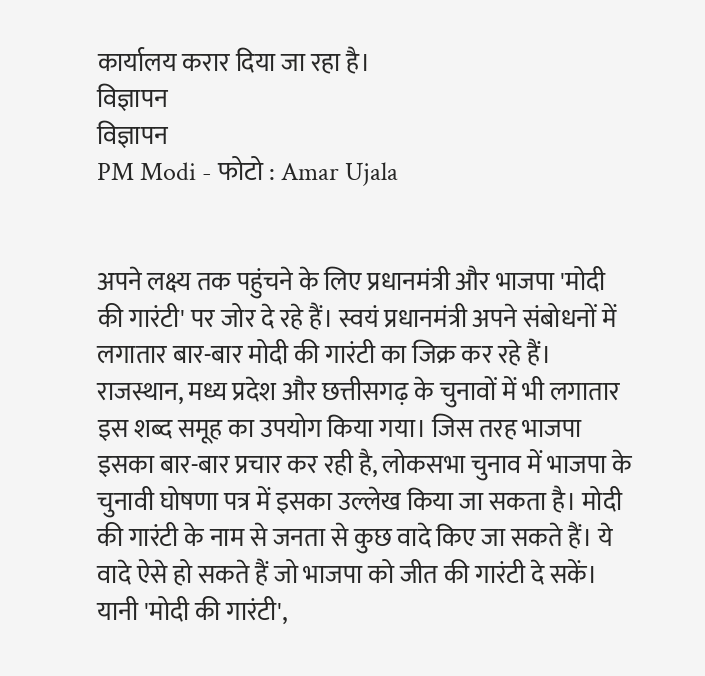कार्यालय करार दिया जा रहा है।
विज्ञापन
विज्ञापन
PM Modi - फोटो : Amar Ujala


अपने लक्ष्य तक पहुंचने के लिए प्रधानमंत्री और भाजपा 'मोदी की गारंटी' पर जोर दे रहे हैं। स्वयं प्रधानमंत्री अपने संबोधनों में लगातार बार-बार मोदी की गारंटी का जिक्र कर रहे हैं। राजस्थान, मध्य प्रदेश और छत्तीसगढ़ के चुनावों में भी लगातार इस शब्द समूह का उपयोग किया गया। जिस तरह भाजपा इसका बार-बार प्रचार कर रही है, लोकसभा चुनाव में भाजपा के चुनावी घोषणा पत्र में इसका उल्लेख किया जा सकता है। मोदी की गारंटी के नाम से जनता से कुछ वादे किए जा सकते हैं। ये वादे ऐसे हो सकते हैं जो भाजपा को जीत की गारंटी दे सकें। यानी 'मोदी की गारंटी',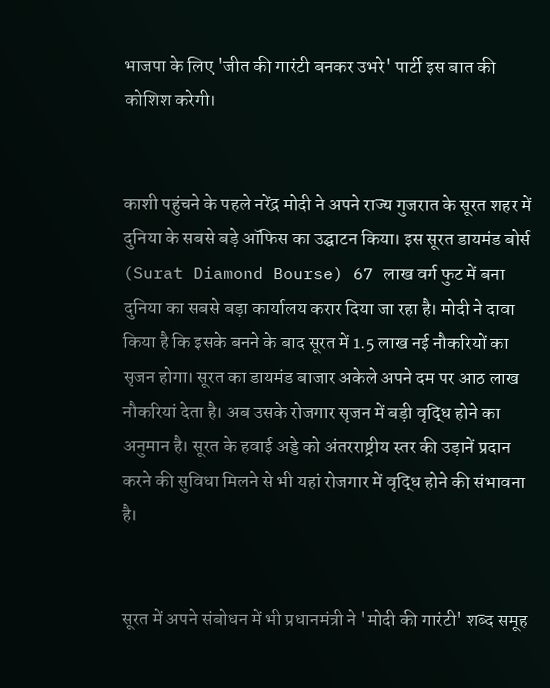भाजपा के लिए 'जीत की गारंटी बनकर उभरे' पार्टी इस बात की कोशिश करेगी।


काशी पहुंचने के पहले नरेंद्र मोदी ने अपने राज्य गुजरात के सूरत शहर में दुनिया के सबसे बड़े ऑफिस का उद्घाटन किया। इस सूरत डायमंड बोर्स (Surat Diamond Bourse) 67 लाख वर्ग फुट में बना दुनिया का सबसे बड़ा कार्यालय करार दिया जा रहा है। मोदी ने दावा किया है कि इसके बनने के बाद सूरत में 1.5 लाख नई नौकरियों का सृजन होगा। सूरत का डायमंड बाजार अकेले अपने दम पर आठ लाख नौकरियां देता है। अब उसके रोजगार सृजन में बड़ी वृद्धि होने का अनुमान है। सूरत के हवाई अड्डे को अंतरराष्ट्रीय स्तर की उड़ानें प्रदान करने की सुविधा मिलने से भी यहां रोजगार में वृद्धि होने की संभावना है।


सूरत में अपने संबोधन में भी प्रधानमंत्री ने 'मोदी की गारंटी' शब्द समूह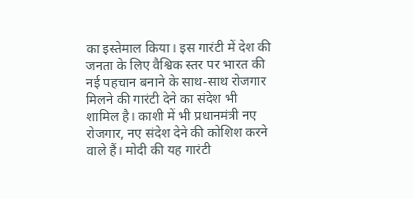का इस्तेमाल किया। इस गारंटी में देश की जनता के लिए वैश्विक स्तर पर भारत की नई पहचान बनाने के साथ-साथ रोजगार मिलने की गारंटी देने का संदेश भी शामिल है। काशी में भी प्रधानमंत्री नए रोजगार, नए संदेश देने की कोशिश करने वाले हैं। मोदी की यह गारंटी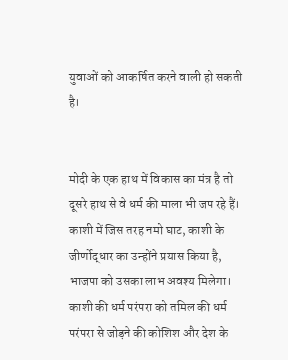युवाओं को आकर्षित करने वाली हो सकती है।


मोदी के एक हाथ में विकास का मंत्र है तो दूसरे हाथ से वे धर्म की माला भी जप रहे हैं। काशी में जिस तरह नमो घाट, काशी के जीर्णोद्धार का उन्होंने प्रयास किया है, भाजपा को उसका लाभ अवश्य मिलेगा। काशी की धर्म परंपरा को तमिल की धर्म परंपरा से जोड़ने की कोशिश और देश के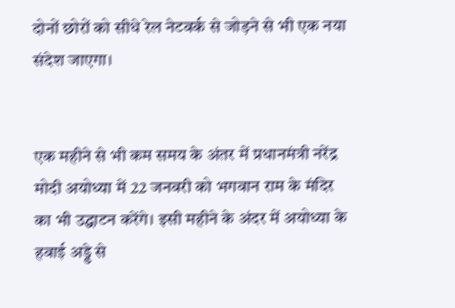दोनों छोरों को सीधे रेल नेटवर्क से जोड़ने से भी एक नया संदेश जाएगा।


एक महीने से भी कम समय के अंतर में प्रधानमंत्री नरेंद्र मोदी अयोध्या में 22 जनवरी को भगवान राम के मंदिर का भी उद्घाटन करेंगे। इसी महीने के अंदर में अयोध्या के हवाई अड्डे से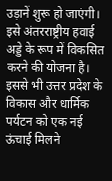उड़ानें शुरू हो जाएंगी। इसे अंतरराष्ट्रीय हवाई अड्डे के रूप में विकसित करने की योजना है। इससे भी उत्तर प्रदेश के विकास और धार्मिक पर्यटन को एक नई ऊंचाई मिलने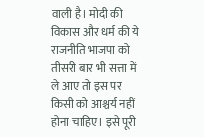वाली है। मोदी की विकास और धर्म की ये राजनीति भाजपा को तीसरी बार भी सत्ता में ले आए तो इस पर किसी को आश्चर्य नहीं होना चाहिए। इसे पूरी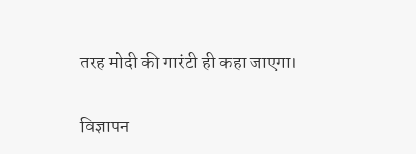तरह मोदी की गारंटी ही कहा जाएगा।

विज्ञापन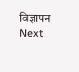विज्ञापन
Next